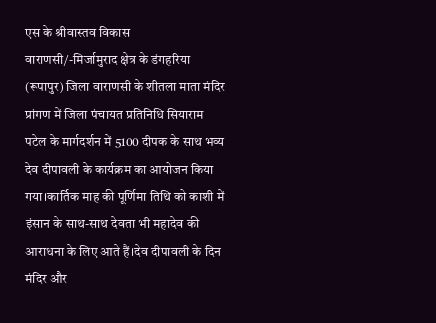एस के श्रीवास्तव विकास
वाराणसी/-मिर्जामुराद क्षेत्र के डंगहरिया (रूपापुर) जिला वाराणसी के शीतला माता मंदिर प्रांगण में जिला पंचायत प्रतिनिधि सियाराम पटेल के मार्गदर्शन में 5100 दीपक के साथ भव्य देव दीपावली के कार्यक्रम का आयोजन किया गया।कार्तिक माह की पूर्णिमा तिथि को काशी में इंसान के साथ-साथ देवता भी महादेव की आराधना के लिए आते हैं।देव दीपावली के दिन मंदिर और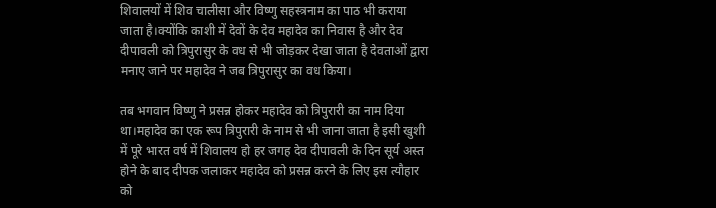शिवालयों में शिव चालीसा और विष्णु सहस्त्रनाम का पाठ भी कराया जाता है।क्योंकि काशी में देवों के देव महादेव का निवास है और देव दीपावली को त्रिपुरासुर के वध से भी जोड़कर देखा जाता है देवताओं द्वारा मनाए जाने पर महादेव ने जब त्रिपुरासुर का वध किया।

तब भगवान विष्णु ने प्रसन्न होकर महादेव को त्रिपुरारी का नाम दिया था।महादेव का एक रूप त्रिपुरारी के नाम से भी जाना जाता है इसी खुशी में पूरे भारत वर्ष में शिवालय हो हर जगह देव दीपावली के दिन सूर्य अस्त होने के बाद दीपक जलाकर महादेव को प्रसन्न करने के लिए इस त्यौहार को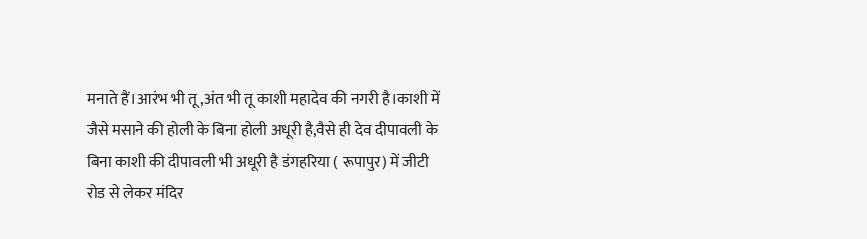मनाते हैं।आरंभ भी तू,अंत भी तू काशी महादेव की नगरी है।काशी में जैसे मसाने की होली के बिना होली अधूरी है,वैसे ही देव दीपावली के बिना काशी की दीपावली भी अधूरी है डंगहरिया ( रूपापुर) में जीटी रोड से लेकर मंदिर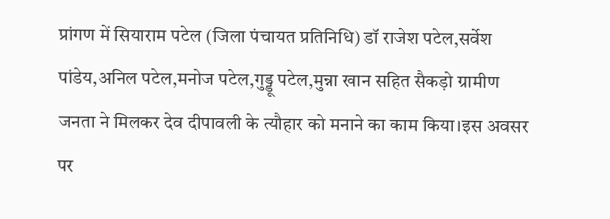प्रांगण में सियाराम पटेल (जिला पंचायत प्रतिनिधि) डॉ राजेश पटेल,सर्वेश पांडेय,अनिल पटेल,मनोज पटेल,गुड्डू पटेल,मुन्ना खान सहित सैकड़ो ग्रामीण जनता ने मिलकर देव दीपावली के त्यौहार को मनाने का काम किया।इस अवसर पर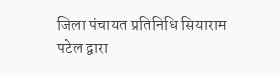जिला पंचायत प्रतिनिधि सियाराम पटेल द्वारा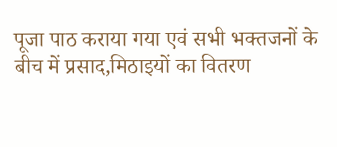पूजा पाठ कराया गया एवं सभी भक्तजनों के बीच में प्रसाद,मिठाइयों का वितरण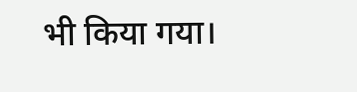भी किया गया।